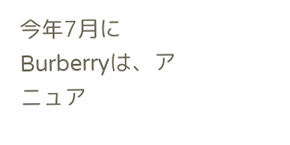今年7月にBurberryは、アニュア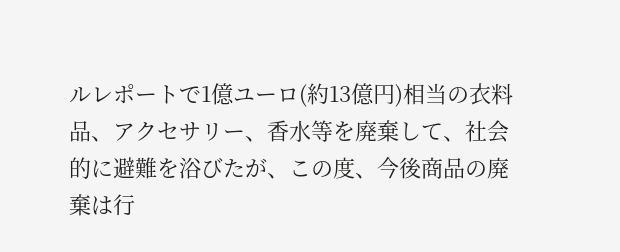ルレポートで1億ユーロ(約13億円)相当の衣料品、アクセサリー、香水等を廃棄して、社会的に避難を浴びたが、この度、今後商品の廃棄は行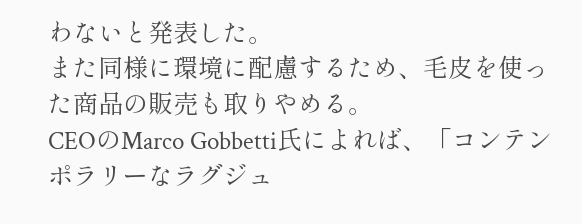わないと発表した。
また同様に環境に配慮するため、毛皮を使った商品の販売も取りやめる。
CEOのMarco Gobbetti氏によれば、「コンテンポラリーなラグジュ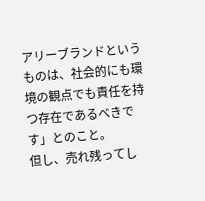アリーブランドというものは、社会的にも環境の観点でも責任を持つ存在であるべきです」とのこと。
但し、売れ残ってし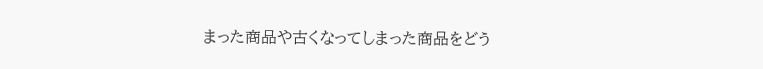まった商品や古くなってしまった商品をどう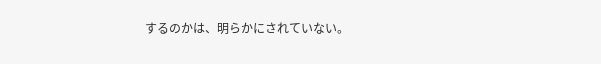するのかは、明らかにされていない。